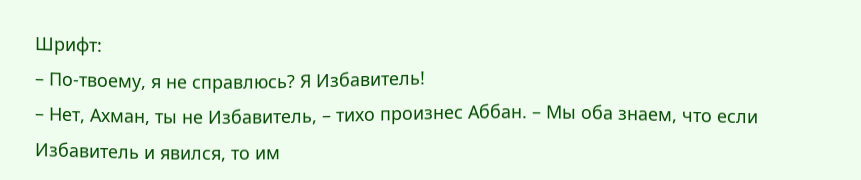Шрифт:
– По-твоему, я не справлюсь? Я Избавитель!
– Нет, Ахман, ты не Избавитель, – тихо произнес Аббан. – Мы оба знаем, что если Избавитель и явился, то им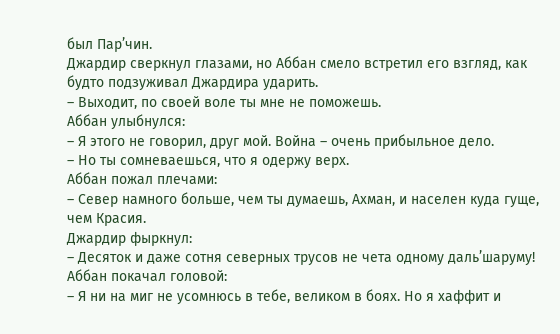был Пар’чин.
Джардир сверкнул глазами, но Аббан смело встретил его взгляд, как будто подзуживал Джардира ударить.
– Выходит, по своей воле ты мне не поможешь.
Аббан улыбнулся:
– Я этого не говорил, друг мой. Война – очень прибыльное дело.
– Но ты сомневаешься, что я одержу верх.
Аббан пожал плечами:
– Север намного больше, чем ты думаешь, Ахман, и населен куда гуще, чем Красия.
Джардир фыркнул:
– Десяток и даже сотня северных трусов не чета одному даль’шаруму!
Аббан покачал головой:
– Я ни на миг не усомнюсь в тебе, великом в боях. Но я хаффит и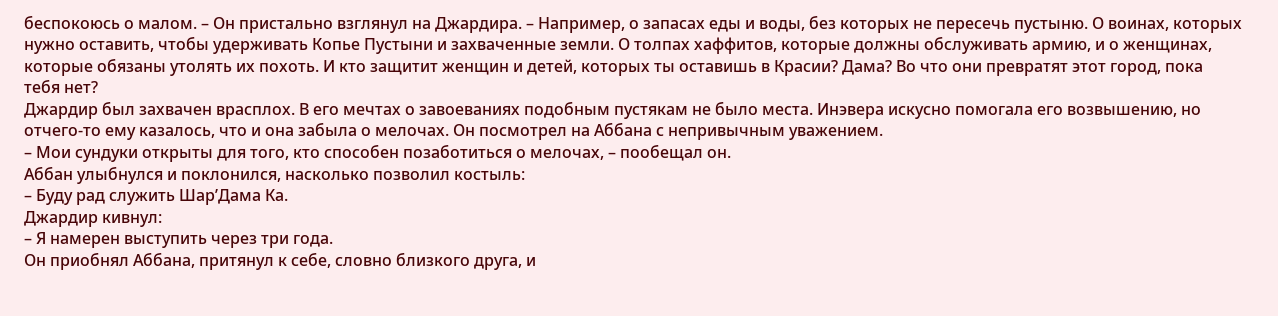беспокоюсь о малом. – Он пристально взглянул на Джардира. – Например, о запасах еды и воды, без которых не пересечь пустыню. О воинах, которых нужно оставить, чтобы удерживать Копье Пустыни и захваченные земли. О толпах хаффитов, которые должны обслуживать армию, и о женщинах, которые обязаны утолять их похоть. И кто защитит женщин и детей, которых ты оставишь в Красии? Дама? Во что они превратят этот город, пока тебя нет?
Джардир был захвачен врасплох. В его мечтах о завоеваниях подобным пустякам не было места. Инэвера искусно помогала его возвышению, но отчего-то ему казалось, что и она забыла о мелочах. Он посмотрел на Аббана с непривычным уважением.
– Мои сундуки открыты для того, кто способен позаботиться о мелочах, – пообещал он.
Аббан улыбнулся и поклонился, насколько позволил костыль:
– Буду рад служить Шар’Дама Ка.
Джардир кивнул:
– Я намерен выступить через три года.
Он приобнял Аббана, притянул к себе, словно близкого друга, и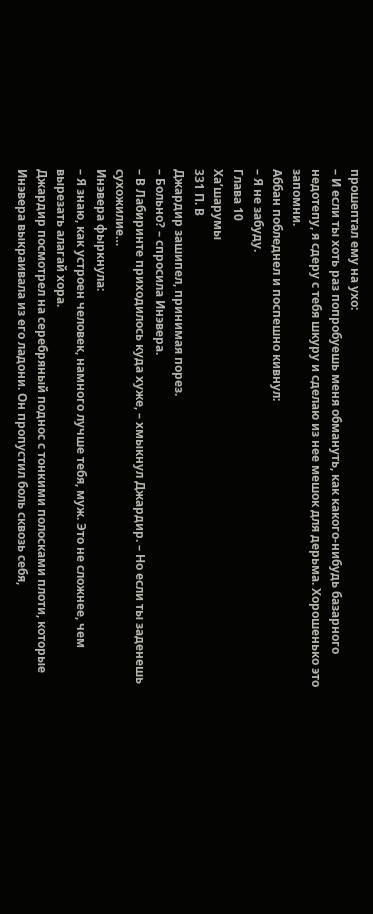прошептал ему на ухо:
– И если ты хоть раз попробуешь меня обмануть, как какого-нибудь базарного недотепу, я сдеру с тебя шкуру и сделаю из нее мешок для дерьма. Хорошенько это запомни.
Аббан побледнел и поспешно кивнул:
– Я не забуду.
Глава 10
Ха’шарумы
331 П. В
Джардир зашипел, принимая порез.
– Больно? – спросила Инэвера.
– В Лабиринте приходилось куда хуже, – хмыкнул Джардир. – Но если ты заденешь сухожилие…
Инэвера фыркнула:
– Я знаю, как устроен человек, намного лучше тебя, муж. Это не сложнее, чем вырезать алагай хора.
Джардир посмотрел на серебряный поднос с тонкими полосками плоти, которые Инэвера выкраивала из его ладони. Он пропустил боль сквозь себя,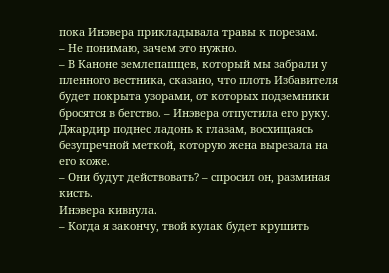пока Инэвера прикладывала травы к порезам.
– Не понимаю, зачем это нужно.
– В Каноне землепашцев, который мы забрали у пленного вестника, сказано, что плоть Избавителя будет покрыта узорами, от которых подземники бросятся в бегство. – Инэвера отпустила его руку. Джардир поднес ладонь к глазам, восхищаясь безупречной меткой, которую жена вырезала на его коже.
– Они будут действовать? – спросил он, разминая кисть.
Инэвера кивнула.
– Когда я закончу, твой кулак будет крушить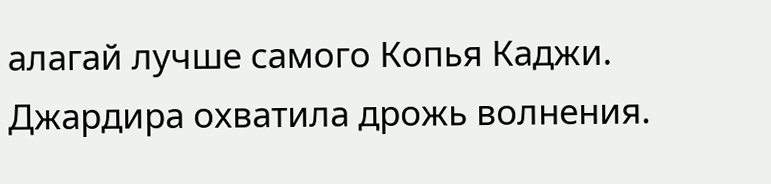алагай лучше самого Копья Каджи.
Джардира охватила дрожь волнения.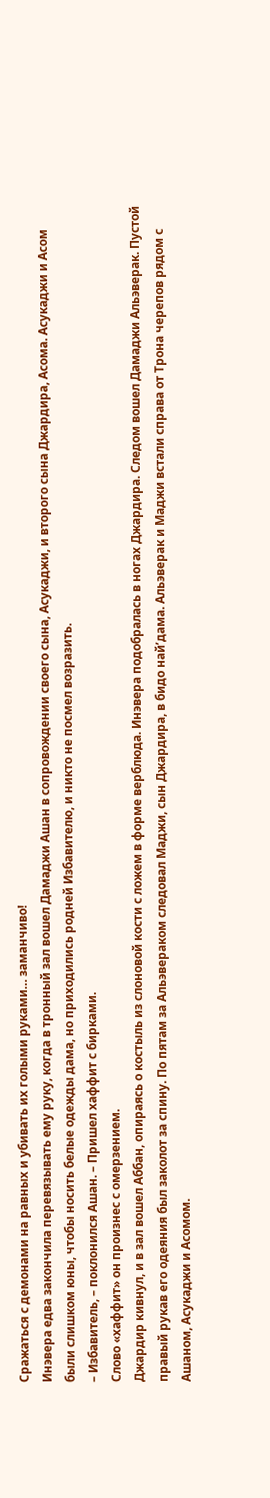Сражаться с демонами на равных и убивать их голыми руками… заманчиво!
Инэвера едва закончила перевязывать ему руку, когда в тронный зал вошел Дамаджи Ашан в сопровождении своего сына, Асукаджи, и второго сына Джардира, Асома. Асукаджи и Асом были слишком юны, чтобы носить белые одежды дама, но приходились родней Избавителю, и никто не посмел возразить.
– Избавитель, – поклонился Ашан. – Пришел хаффит с бирками.
Слово «хаффит» он произнес с омерзением.
Джардир кивнул, и в зал вошел Аббан, опираясь о костыль из слоновой кости с ложем в форме верблюда. Инэвера подобралась в ногах Джардира. Следом вошел Дамаджи Альэверак. Пустой правый рукав его одеяния был заколот за спину. По пятам за Альэвераком следовал Маджи, сын Джардира, в бидо най’дама. Альэверак и Маджи встали справа от Трона черепов рядом с Ашаном, Асукаджи и Асомом.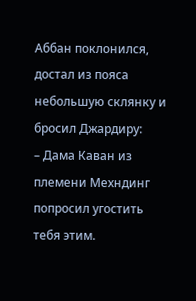Аббан поклонился, достал из пояса небольшую склянку и бросил Джардиру:
– Дама Каван из племени Мехндинг попросил угостить тебя этим.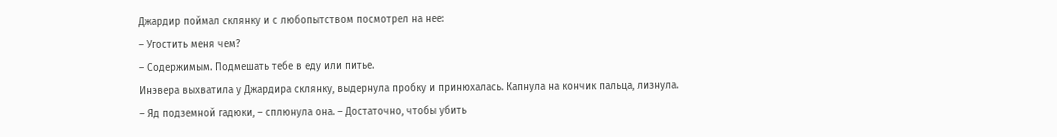Джардир поймал склянку и с любопытством посмотрел на нее:
– Угостить меня чем?
– Содержимым. Подмешать тебе в еду или питье.
Инэвера выхватила у Джардира склянку, выдернула пробку и принюхалась. Капнула на кончик пальца, лизнула.
– Яд подземной гадюки, – сплюнула она. – Достаточно, чтобы убить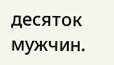десяток мужчин.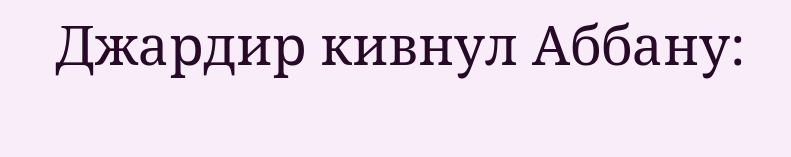Джардир кивнул Аббану: